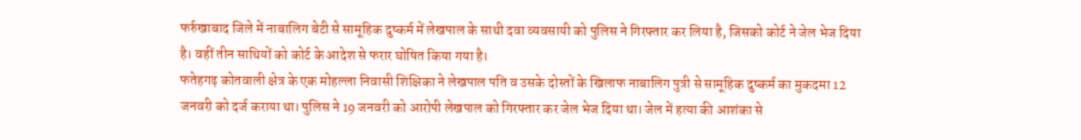फर्रुखाबाद जिले में नाबालिग बेटी से सामूहिक दुष्कर्म में लेखपाल के साथी दवा व्यवसायी को पुलिस ने गिरफ्तार कर लिया है, जिसको कोर्ट ने जेल भेज दिया है। वहीं तीन साथियों को कोर्ट के आदेश से फरार घोषित किया गया है।
फतेहगढ़ कोतवाली क्षेत्र के एक मोहल्ला निवासी शिक्षिका ने लेखपाल पति व उसके दोस्तों के खिलाफ नाबालिग पुत्री से सामूहिक दुष्कर्म का मुकदमा 12 जनवरी को दर्ज कराया था। पुलिस ने 19 जनवरी को आरोपी लेखपाल को गिरफ्तार कर जेल भेज दिया था। जेल में हत्या की आशंका से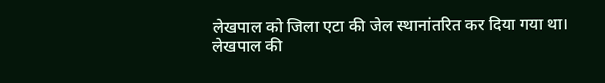लेखपाल को जिला एटा की जेल स्थानांतरित कर दिया गया था।
लेखपाल की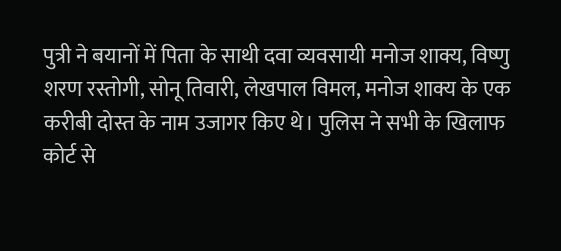पुत्री ने बयानों में पिता के साथी दवा व्यवसायी मनोज शाक्य, विष्णु शरण रस्तोगी, सोनू तिवारी, लेखपाल विमल, मनोज शाक्य के एक करीबी दोस्त के नाम उजागर किए थे। पुलिस ने सभी के खिलाफ कोर्ट से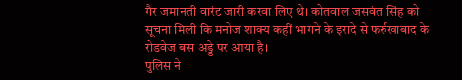गैर जमानती वारंट जारी करवा लिए थे। कोतवाल जसवंत सिंह को सूचना मिली कि मनोज शाक्य कहीं भागने के इरादे से फर्रुखाबाद के रोडवेज बस अड्डे पर आया है।
पुलिस ने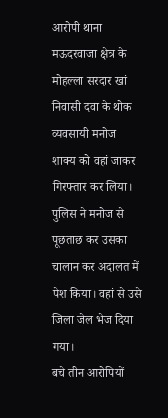आरोपी थाना मऊदरवाजा क्षेत्र के मोहल्ला सरदार खां निवासी दवा के थोक व्यवसायी मनोज शाक्य को वहां जाकर गिरफ्तार कर लिया। पुलिस ने मनोज से पूछताछ कर उसका चालान कर अदालत में पेश किया। वहां से उसे जिला जेल भेज दिया गया।
बचे तीन आरोपियों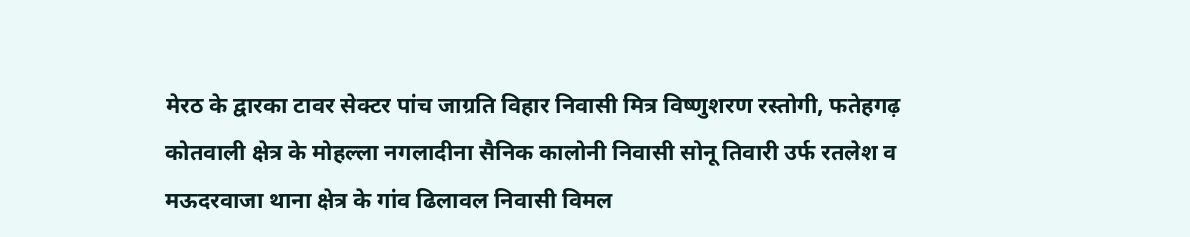मेरठ के द्वारका टावर सेक्टर पांच जाग्रति विहार निवासी मित्र विष्णुशरण रस्तोगी, फतेहगढ़ कोतवाली क्षेत्र के मोहल्ला नगलादीना सैनिक कालोनी निवासी सोनू तिवारी उर्फ रतलेश व मऊदरवाजा थाना क्षेत्र के गांव ढिलावल निवासी विमल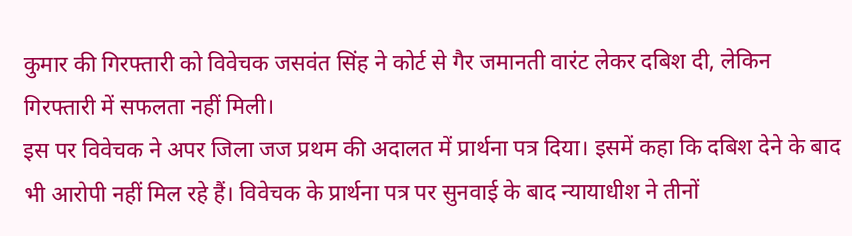कुमार की गिरफ्तारी को विवेचक जसवंत सिंह ने कोर्ट से गैर जमानती वारंट लेकर दबिश दी, लेकिन गिरफ्तारी में सफलता नहीं मिली।
इस पर विवेचक ने अपर जिला जज प्रथम की अदालत में प्रार्थना पत्र दिया। इसमें कहा कि दबिश देने के बाद भी आरोपी नहीं मिल रहे हैं। विवेचक के प्रार्थना पत्र पर सुनवाई के बाद न्यायाधीश ने तीनों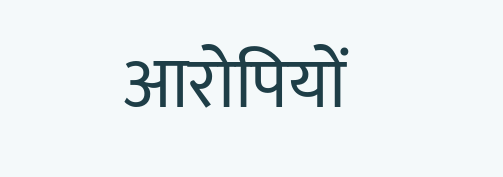आरोपियों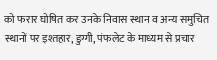को फरार घोषित कर उनके निवास स्थान व अन्य समुचित स्थानों पर इश्तहार, डुग्गी, पंफलेट के माध्यम से प्रचार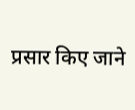प्रसार किए जाने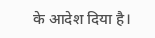के आदेश दिया है।